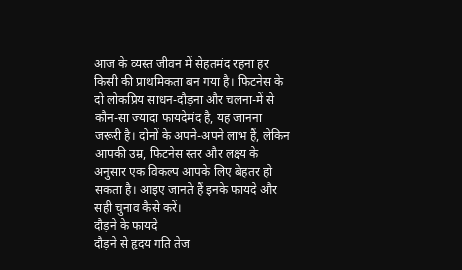आज के व्यस्त जीवन में सेहतमंद रहना हर किसी की प्राथमिकता बन गया है। फिटनेस के दो लोकप्रिय साधन-दौड़ना और चलना-में से कौन-सा ज्यादा फायदेमंद है, यह जानना जरूरी है। दोनों के अपने-अपने लाभ हैं, लेकिन आपकी उम्र, फिटनेस स्तर और लक्ष्य के अनुसार एक विकल्प आपके लिए बेहतर हो सकता है। आइए जानते हैं इनके फायदे और सही चुनाव कैसे करें।
दौड़ने के फायदे
दौड़ने से हृदय गति तेज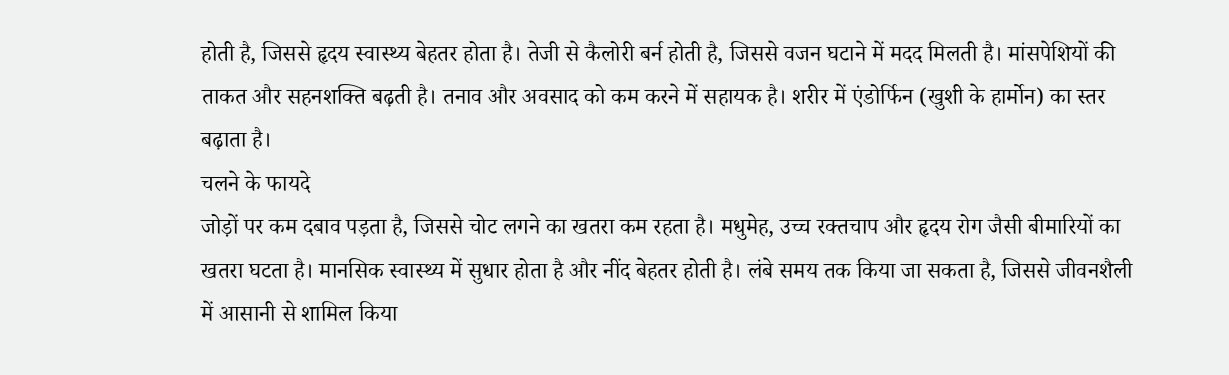होती है, जिससे हृदय स्वास्थ्य बेहतर होता है। तेजी से कैलोरी बर्न होती है, जिससे वजन घटाने में मदद मिलती है। मांसपेशियों की ताकत और सहनशक्ति बढ़ती है। तनाव और अवसाद को कम करने में सहायक है। शरीर में एंडोर्फिन (खुशी के हार्मोन) का स्तर बढ़ाता है।
चलने के फायदे
जोड़ों पर कम दबाव पड़ता है, जिससे चोट लगने का खतरा कम रहता है। मधुमेह, उच्च रक्तचाप और हृदय रोग जैसी बीमारियों का खतरा घटता है। मानसिक स्वास्थ्य में सुधार होता है और नींद बेहतर होती है। लंबे समय तक किया जा सकता है, जिससे जीवनशैली में आसानी से शामिल किया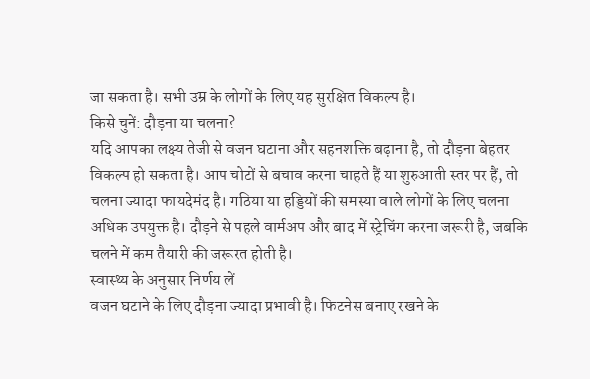जा सकता है। सभी उम्र के लोगों के लिए यह सुरक्षित विकल्प है।
किसे चुनें: दौड़ना या चलना?
यदि आपका लक्ष्य तेजी से वजन घटाना और सहनशक्ति बढ़ाना है, तो दौड़ना बेहतर विकल्प हो सकता है। आप चोटों से बचाव करना चाहते हैं या शुरुआती स्तर पर हैं, तो चलना ज्यादा फायदेमंद है। गठिया या हड्डियों की समस्या वाले लोगों के लिए चलना अधिक उपयुक्त है। दौड़ने से पहले वार्मअप और बाद में स्ट्रेचिंग करना जरूरी है, जबकि चलने में कम तैयारी की जरूरत होती है।
स्वास्थ्य के अनुसार निर्णय लें
वजन घटाने के लिए दौड़ना ज्यादा प्रभावी है। फिटनेस बनाए रखने के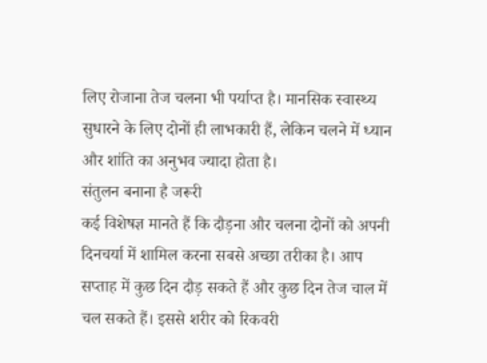लिए रोजाना तेज चलना भी पर्याप्त है। मानसिक स्वास्थ्य सुधारने के लिए दोनों ही लाभकारी हैं, लेकिन चलने में ध्यान और शांति का अनुभव ज्यादा होता है।
संतुलन बनाना है जरूरी
कई विशेषज्ञ मानते हैं कि दौड़ना और चलना दोनों को अपनी दिनचर्या में शामिल करना सबसे अच्छा तरीका है। आप सप्ताह में कुछ दिन दौड़ सकते हैं और कुछ दिन तेज चाल में चल सकते हैं। इससे शरीर को रिकवरी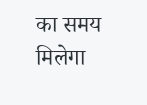का समय मिलेगा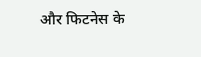और फिटनेस के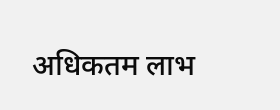अधिकतम लाभ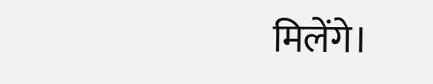मिलेंगे।